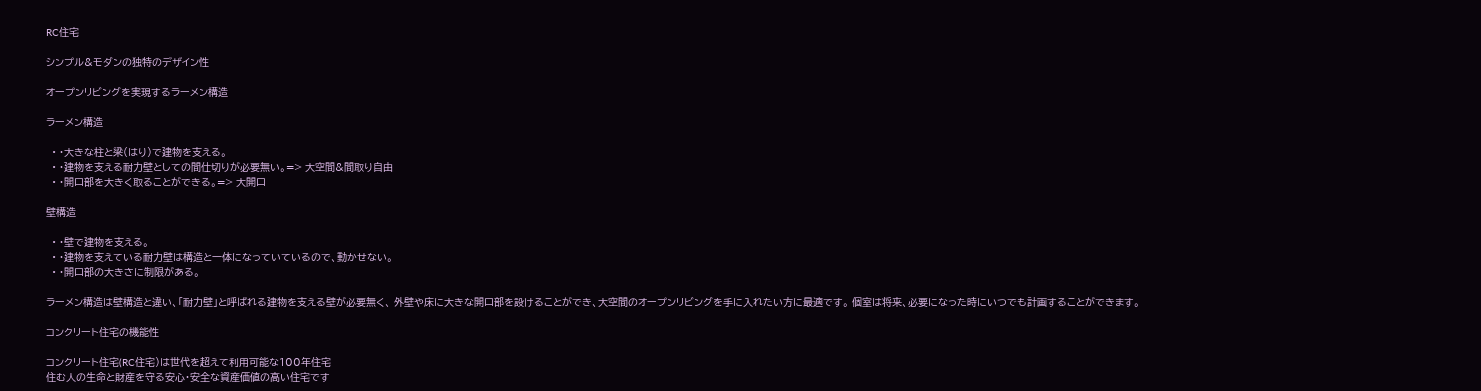RC住宅

シンプル&モダンの独特のデザイン性

オープンリビングを実現するラーメン構造

ラーメン構造

  • ・大きな柱と梁(はり)で建物を支える。
  • ・建物を支える耐力壁としての間仕切りが必要無い。=> 大空間&間取り自由
  • ・開口部を大きく取ることができる。=> 大開口

壁構造

  • ・壁で建物を支える。
  • ・建物を支えている耐力壁は構造と一体になっていているので、動かせない。
  • ・開口部の大きさに制限がある。

ラーメン構造は壁構造と違い、「耐力壁」と呼ばれる建物を支える壁が必要無く、 外壁や床に大きな開口部を設けることができ、大空間のオープンリビングを手に入れたい方に最適です。 個室は将来、必要になった時にいつでも計画することができます。

コンクリート住宅の機能性

コンクリート住宅(RC住宅)は世代を超えて利用可能な100年住宅
住む人の生命と財産を守る安心・安全な資産価値の高い住宅です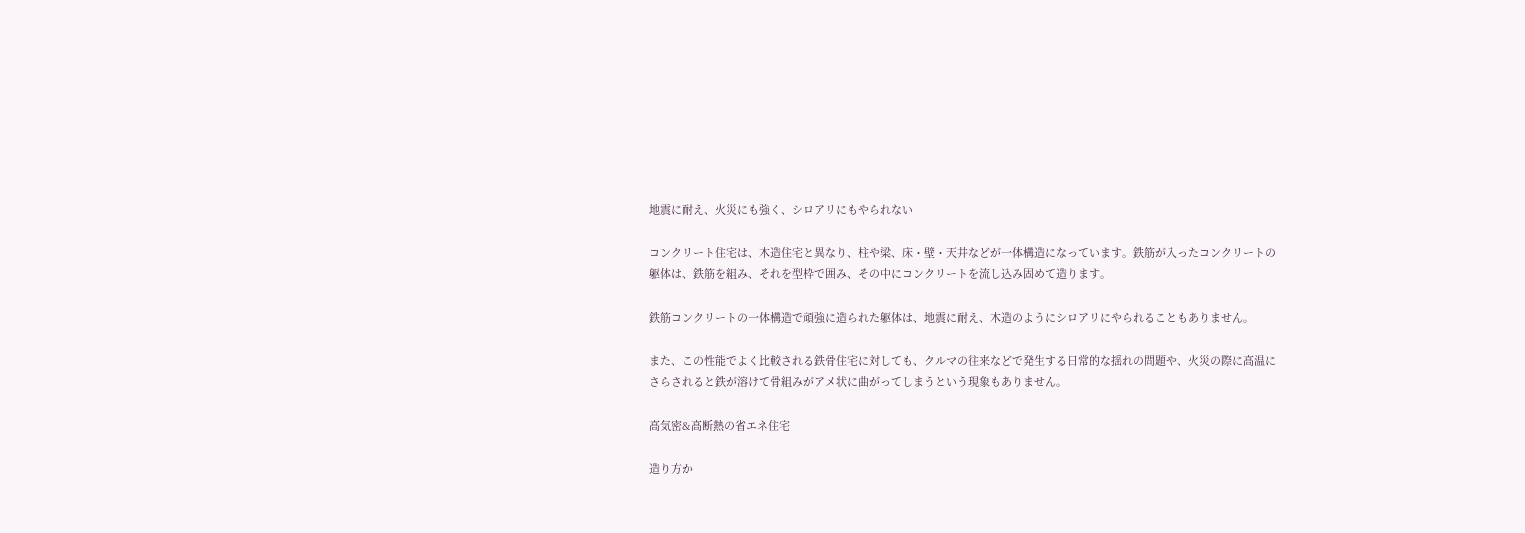地震に耐え、火災にも強く、シロアリにもやられない

コンクリート住宅は、木造住宅と異なり、柱や梁、床・壁・天井などが一体構造になっています。鉄筋が入ったコンクリートの躯体は、鉄筋を組み、それを型枠で囲み、その中にコンクリートを流し込み固めて造ります。

鉄筋コンクリートの一体構造で頑強に造られた躯体は、地震に耐え、木造のようにシロアリにやられることもありません。

また、この性能でよく比較される鉄骨住宅に対しても、クルマの往来などで発生する日常的な揺れの問題や、火災の際に高温にさらされると鉄が溶けて骨組みがアメ状に曲がってしまうという現象もありません。

高気密&高断熱の省エネ住宅

造り方か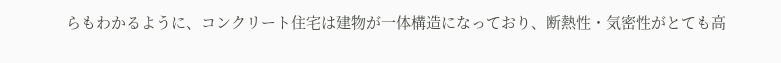らもわかるように、コンクリート住宅は建物が一体構造になっており、断熱性・気密性がとても高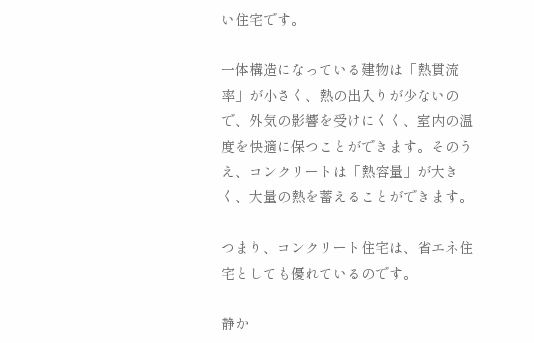い住宅です。

一体構造になっている建物は「熱貫流率」が小さく、熱の出入りが少ないので、外気の影響を受けにくく、室内の温度を快適に保つことができます。そのうえ、コンクリートは「熱容量」が大きく、大量の熱を蓄えることができます。

つまり、コンクリート住宅は、省エネ住宅としても優れているのです。

静か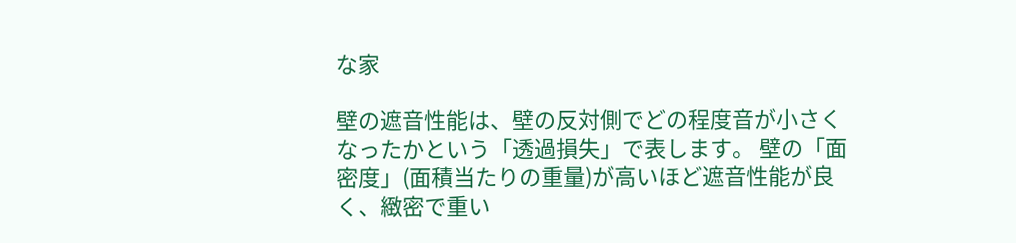な家

壁の遮音性能は、壁の反対側でどの程度音が小さくなったかという「透過損失」で表します。 壁の「面密度」(面積当たりの重量)が高いほど遮音性能が良く、緻密で重い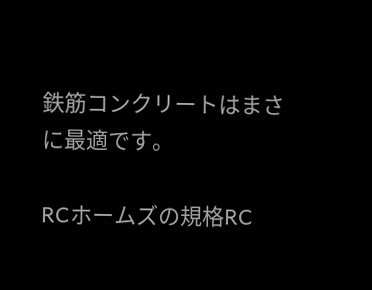鉄筋コンクリートはまさに最適です。

RCホームズの規格RC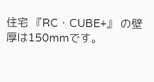住宅 『RC・CUBE+』 の壁厚は150mmです。